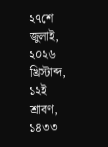২৭শে জুলাই, ২০২৬ খ্রিস্টাব্দ, ১২ই শ্রাবণ, ১৪৩৩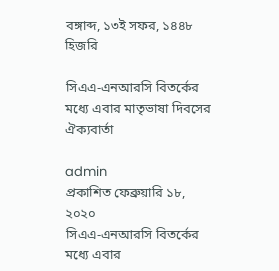বঙ্গাব্দ, ১৩ই সফর, ১৪৪৮ হিজরি

সিএএ-এনআরসি বিতর্কের মধ্যে এবার মাতৃভাষা দিবসের ঐক্যবার্তা

admin
প্রকাশিত ফেব্রুয়ারি ১৮, ২০২০
সিএএ-এনআরসি বিতর্কের মধ্যে এবার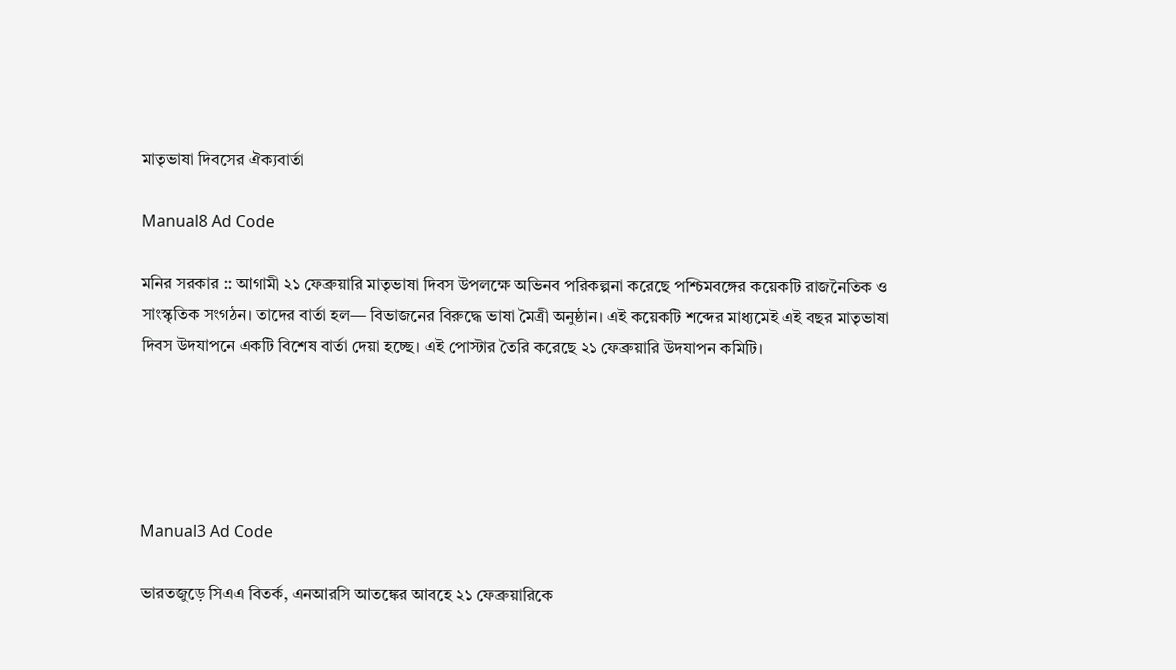মাতৃভাষা দিবসের ঐক্যবার্তা

Manual8 Ad Code

মনির সরকার :: আগামী ২১ ফেব্রুয়ারি মাতৃভাষা দিবস উপলক্ষে অভিনব পরিকল্পনা করেছে পশ্চিমবঙ্গের কয়েকটি রাজনৈতিক ও সাংস্কৃতিক সংগঠন। তাদের বার্তা হল— বিভাজনের বিরুদ্ধে ভাষা মৈত্রী অনুষ্ঠান। এই কয়েকটি শব্দের মাধ্যমেই এই বছর মাতৃভাষা দিবস উদযাপনে একটি বিশেষ বার্তা দেয়া হচ্ছে। এই পোস্টার তৈরি করেছে ২১ ফেব্রুয়ারি উদযাপন কমিটি।





Manual3 Ad Code

ভারতজুড়ে সিএএ বিতর্ক, এনআরসি আতঙ্কের আবহে ২১ ফেব্রুয়ারিকে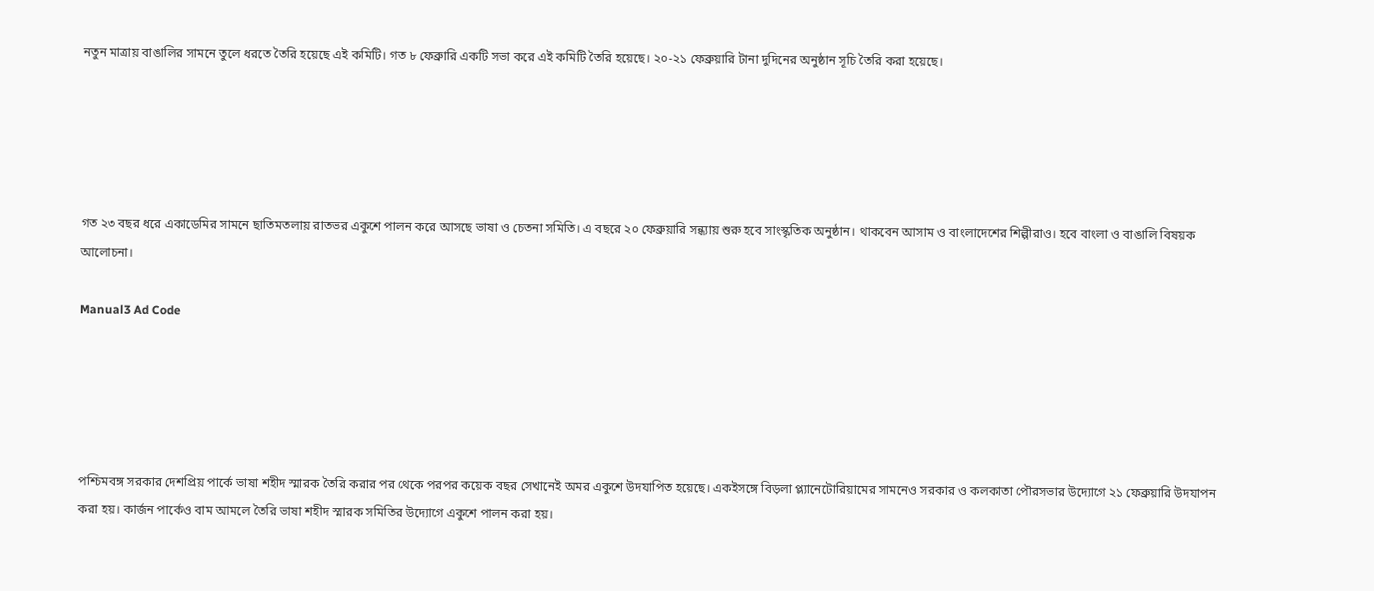নতুন মাত্রায় বাঙালির সামনে তুলে ধরতে তৈরি হয়েছে এই কমিটি। গত ৮ ফেব্রুারি একটি সভা করে এই কমিটি তৈরি হয়েছে। ২০-২১ ফেব্রুয়ারি টানা দুদিনের অনুষ্ঠান সূচি তৈরি করা হয়েছে।





গত ২৩ বছর ধরে একাডেমির সামনে ছাতিমতলায় রাতভর একুশে পালন করে আসছে ভাষা ও চেতনা সমিতি। এ বছরে ২০ ফেব্রুয়ারি সন্ধ্যায় শুরু হবে সাংস্কৃতিক অনুষ্ঠান। থাকবেন আসাম ও বাংলাদেশের শিল্পীরাও। হবে বাংলা ও বাঙালি বিষয়ক আলোচনা।

Manual3 Ad Code





পশ্চিমবঙ্গ সরকার দেশপ্রিয় পার্কে ভাষা শহীদ স্মারক তৈরি করার পর থেকে পরপর কয়েক বছর সেখানেই অমর একুশে উদযাপিত হয়েছে। একইসঙ্গে বিড়লা প্ল্যানেটোরিয়ামের সামনেও সরকার ও কলকাতা পৌরসভার উদ্যোগে ২১ ফেব্রুয়ারি উদযাপন করা হয়। কার্জন পার্কেও বাম আমলে তৈরি ভাষা শহীদ স্মারক সমিতির উদ্যোগে একুশে পালন করা হয়।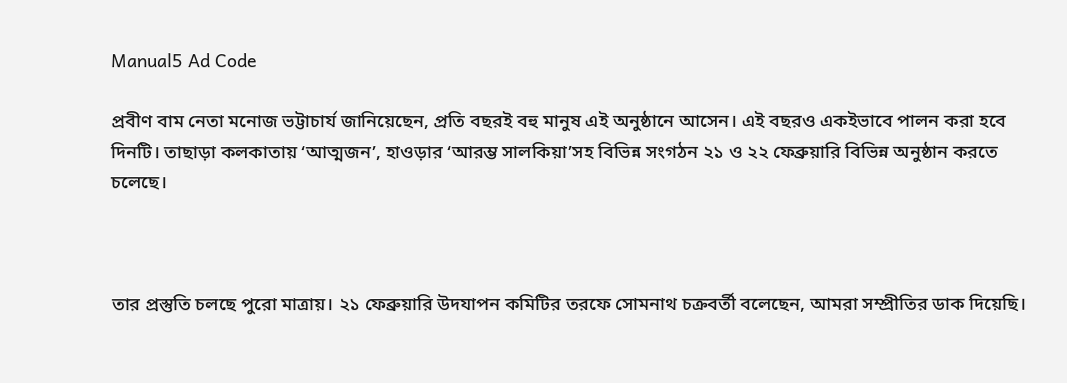Manual5 Ad Code

প্রবীণ বাম নেতা মনোজ ভট্টাচার্য জানিয়েছেন, প্রতি বছরই বহু মানুষ এই অনুষ্ঠানে আসেন। এই বছরও একইভাবে পালন করা হবে দিনটি। তাছাড়া কলকাতায় ‘আত্মজন’, হাওড়ার ‘আরম্ভ সালকিয়া’সহ বিভিন্ন সংগঠন ২১ ও ২২ ফেব্রুয়ারি বিভিন্ন অনুষ্ঠান করতে চলেছে।



তার প্রস্তুতি চলছে পুরো মাত্রায়। ২১ ফেব্রুয়ারি উদযাপন কমিটির তরফে সোমনাথ চক্রবর্তী বলেছেন, আমরা সম্প্রীতির ডাক দিয়েছি।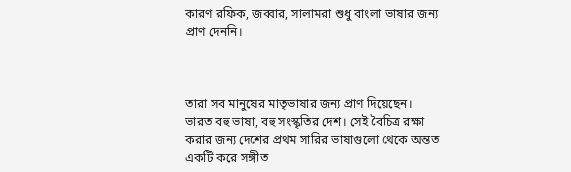কারণ রফিক, জব্বার, সালামরা শুধু বাংলা ভাষার জন্য প্রাণ দেননি।



তারা সব মানুষের মাতৃভাষার জন্য প্রাণ দিয়েছেন। ভারত বহু ভাষা, বহু সংস্কৃতির দেশ। সেই বৈচিত্র রক্ষা করার জন্য দেশের প্রথম সারির ভাষাগুলো থেকে অন্তত একটি করে সঙ্গীত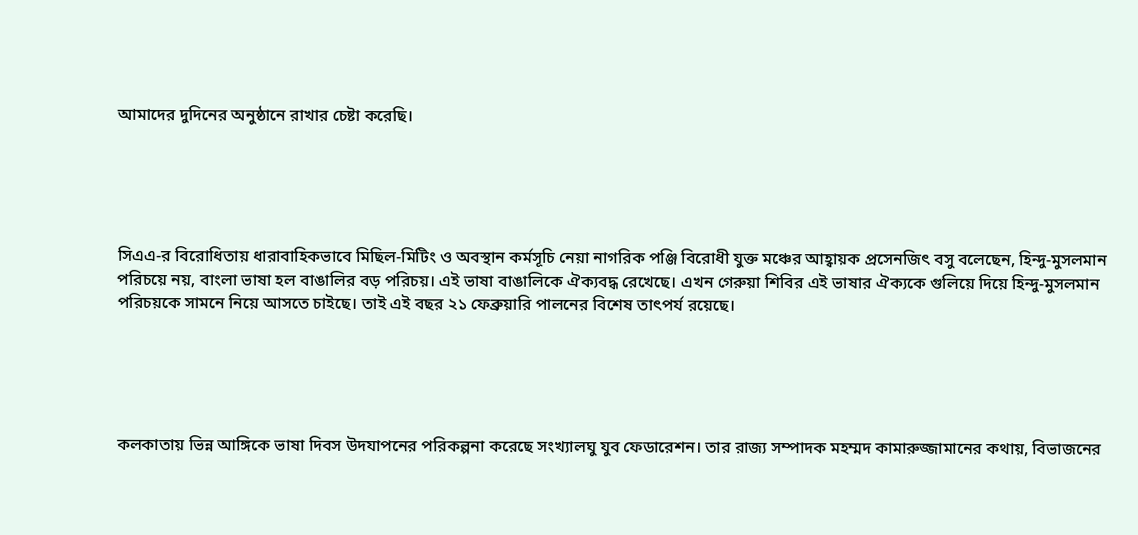আমাদের দুদিনের অনুষ্ঠানে রাখার চেষ্টা করেছি।





সিএএ-র বিরোধিতায় ধারাবাহিকভাবে মিছিল-মিটিং ও অবস্থান কর্মসূচি নেয়া নাগরিক পঞ্জি বিরোধী যুক্ত মঞ্চের আহ্বায়ক প্রসেনজিৎ বসু বলেছেন, হিন্দু-মুসলমান পরিচয়ে নয়, বাংলা ভাষা হল বাঙালির বড় পরিচয়। এই ভাষা বাঙালিকে ঐক্যবদ্ধ রেখেছে। এখন গেরুয়া শিবির এই ভাষার ঐক্যকে গুলিয়ে দিয়ে হিন্দু-মুসলমান পরিচয়কে সামনে নিয়ে আসতে চাইছে। তাই এই বছর ২১ ফেব্রুয়ারি পালনের বিশেষ তাৎপর্য রয়েছে।





কলকাতায় ভিন্ন আঙ্গিকে ভাষা দিবস উদযাপনের পরিকল্পনা করেছে সংখ্যালঘু যুব ফেডারেশন। তার রাজ্য সম্পাদক মহম্মদ কামারুজ্জামানের কথায়, বিভাজনের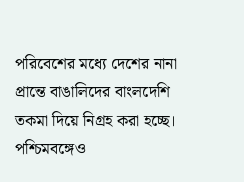পরিবেশের মধ্যে দেশের নানা প্রান্তে বাঙালিদের বাংলদেশি তকমা দিয়ে নিগ্রহ করা হচ্ছে। পশ্চিমবঙ্গেও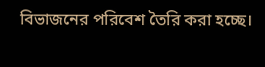বিভাজনের পরিবেশ তৈরি করা হচ্ছে।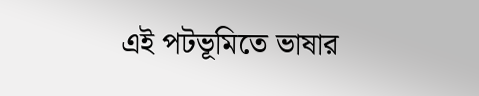এই পটভূমিতে ভাষার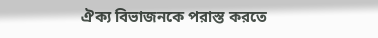ঐক্য বিভাজনকে পরাস্ত করতে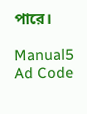পারে।

Manual5 Ad Code